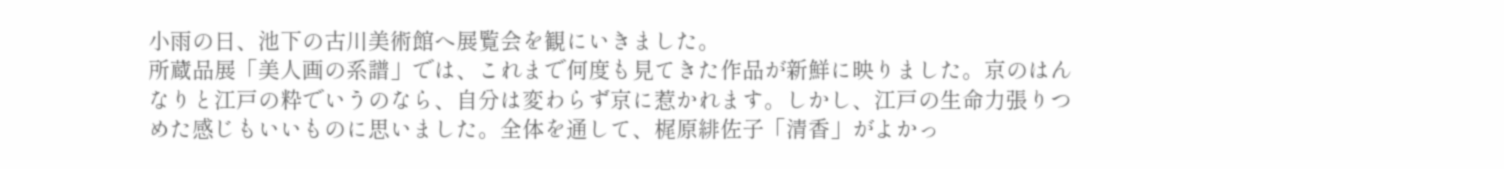小雨の日、池下の古川美術館へ展覧会を観にいきました。
所蔵品展「美人画の系譜」では、これまで何度も見てきた作品が新鮮に映りました。京のはんなりと江戸の粋でいうのなら、自分は変わらず京に惹かれます。しかし、江戸の生命力張りつめた感じもいいものに思いました。全体を通して、梶原緋佐子「清香」がよかっ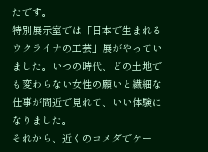たです。
特別展示室では「日本で生まれるウクライナの工芸」展がやっていました。いつの時代、どの土地でも変わらない女性の願いと繊細な仕事が間近で見れて、いい体験になりました。
それから、近くのコメダでケー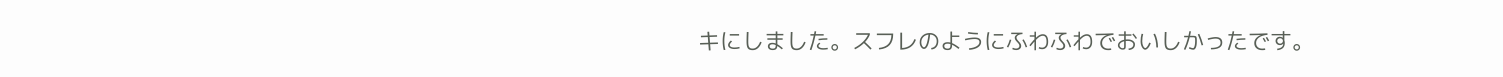キにしました。スフレのようにふわふわでおいしかったです。